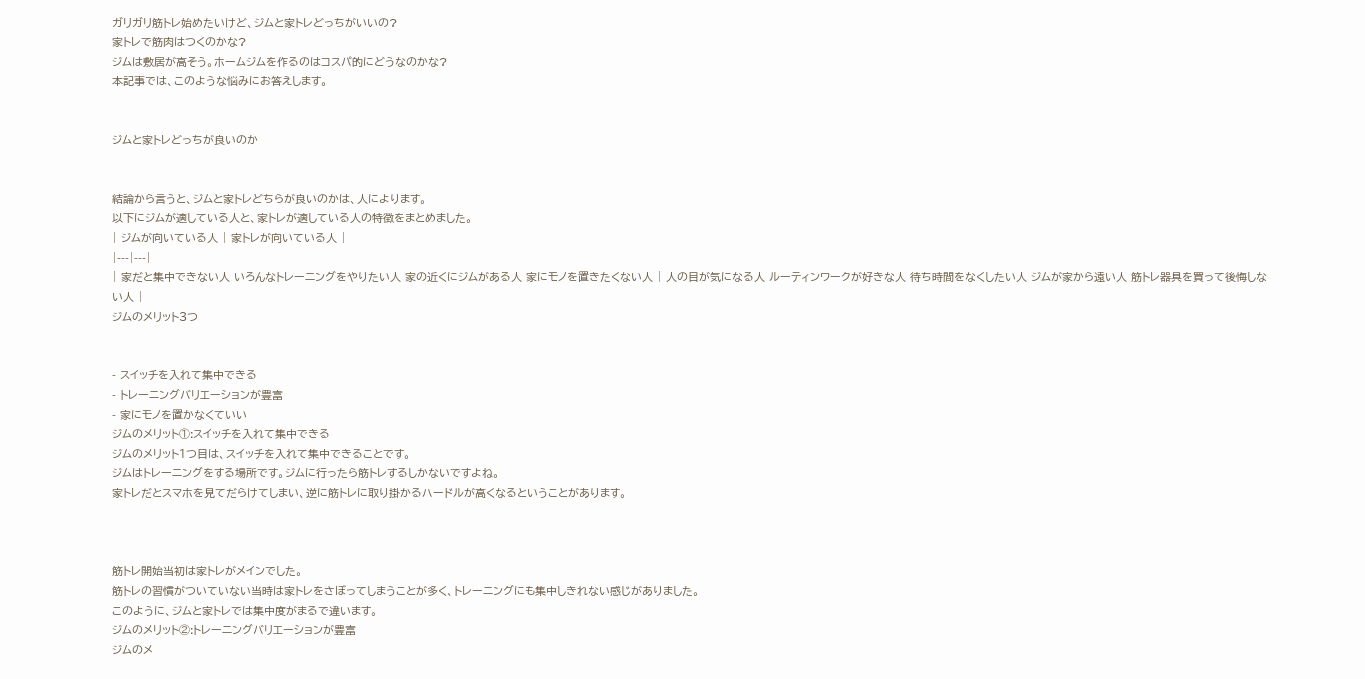ガリガリ筋トレ始めたいけど、ジムと家トレどっちがいいの?
家トレで筋肉はつくのかな?
ジムは敷居が高そう。ホームジムを作るのはコスパ的にどうなのかな?
本記事では、このような悩みにお答えします。


ジムと家トレどっちが良いのか


結論から言うと、ジムと家トレどちらが良いのかは、人によります。
以下にジムが適している人と、家トレが適している人の特徴をまとめました。
| ジムが向いている人 | 家トレが向いている人 |
|---|---|
| 家だと集中できない人 いろんなトレーニングをやりたい人 家の近くにジムがある人 家にモノを置きたくない人 | 人の目が気になる人 ルーティンワークが好きな人 待ち時間をなくしたい人 ジムが家から遠い人 筋トレ器具を買って後悔しない人 |
ジムのメリット3つ


- スイッチを入れて集中できる
- トレーニングバリエーションが豊富
- 家にモノを置かなくていい
ジムのメリット①:スイッチを入れて集中できる
ジムのメリット1つ目は、スイッチを入れて集中できることです。
ジムはトレーニングをする場所です。ジムに行ったら筋トレするしかないですよね。
家トレだとスマホを見てだらけてしまい、逆に筋トレに取り掛かるハードルが高くなるということがあります。



筋トレ開始当初は家トレがメインでした。
筋トレの習慣がついていない当時は家トレをさぼってしまうことが多く、トレーニングにも集中しきれない感じがありました。
このように、ジムと家トレでは集中度がまるで違います。
ジムのメリット②:トレーニングバリエーションが豊富
ジムのメ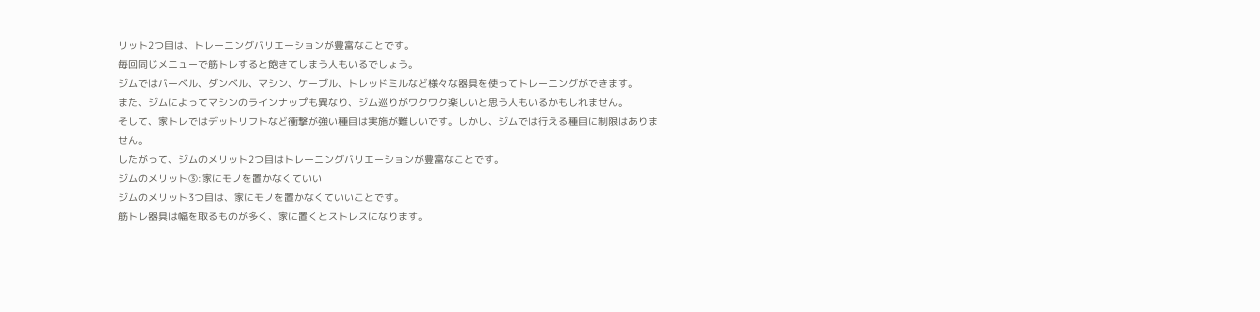リット2つ目は、トレーニングバリエーションが豊富なことです。
毎回同じメニューで筋トレすると飽きてしまう人もいるでしょう。
ジムではバーベル、ダンベル、マシン、ケーブル、トレッドミルなど様々な器具を使ってトレーニングができます。
また、ジムによってマシンのラインナップも異なり、ジム巡りがワクワク楽しいと思う人もいるかもしれません。
そして、家トレではデットリフトなど衝撃が強い種目は実施が難しいです。しかし、ジムでは行える種目に制限はありません。
したがって、ジムのメリット2つ目はトレーニングバリエーションが豊富なことです。
ジムのメリット③:家にモノを置かなくていい
ジムのメリット3つ目は、家にモノを置かなくていいことです。
筋トレ器具は幅を取るものが多く、家に置くとストレスになります。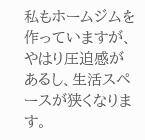私もホームジムを作っていますが、やはり圧迫感があるし、生活スペースが狭くなります。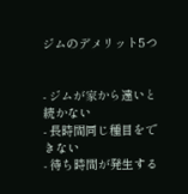ジムのデメリット5つ


- ジムが家から遠いと続かない
- 長時間同じ種目をできない
- 待ち時間が発生する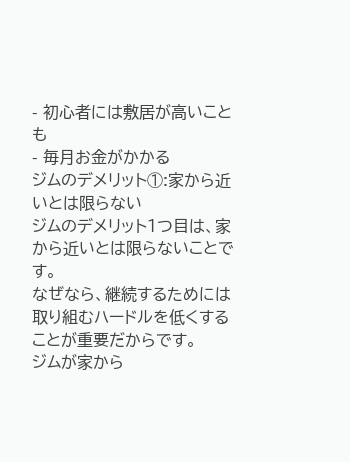- 初心者には敷居が高いことも
- 毎月お金がかかる
ジムのデメリット①:家から近いとは限らない
ジムのデメリット1つ目は、家から近いとは限らないことです。
なぜなら、継続するためには取り組むハードルを低くすることが重要だからです。
ジムが家から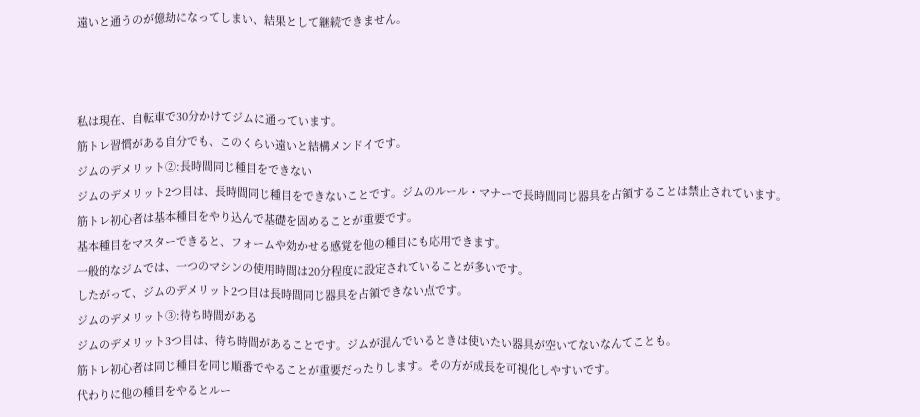遠いと通うのが億劫になってしまい、結果として継続できません。



私は現在、自転車で30分かけてジムに通っています。
筋トレ習慣がある自分でも、このくらい遠いと結構メンドイです。
ジムのデメリット②:長時間同じ種目をできない
ジムのデメリット2つ目は、長時間同じ種目をできないことです。ジムのルール・マナーで長時間同じ器具を占領することは禁止されています。
筋トレ初心者は基本種目をやり込んで基礎を固めることが重要です。
基本種目をマスターできると、フォームや効かせる感覚を他の種目にも応用できます。
一般的なジムでは、一つのマシンの使用時間は20分程度に設定されていることが多いです。
したがって、ジムのデメリット2つ目は長時間同じ器具を占領できない点です。
ジムのデメリット③:待ち時間がある
ジムのデメリット3つ目は、待ち時間があることです。ジムが混んでいるときは使いたい器具が空いてないなんてことも。
筋トレ初心者は同じ種目を同じ順番でやることが重要だったりします。その方が成長を可視化しやすいです。
代わりに他の種目をやるとルー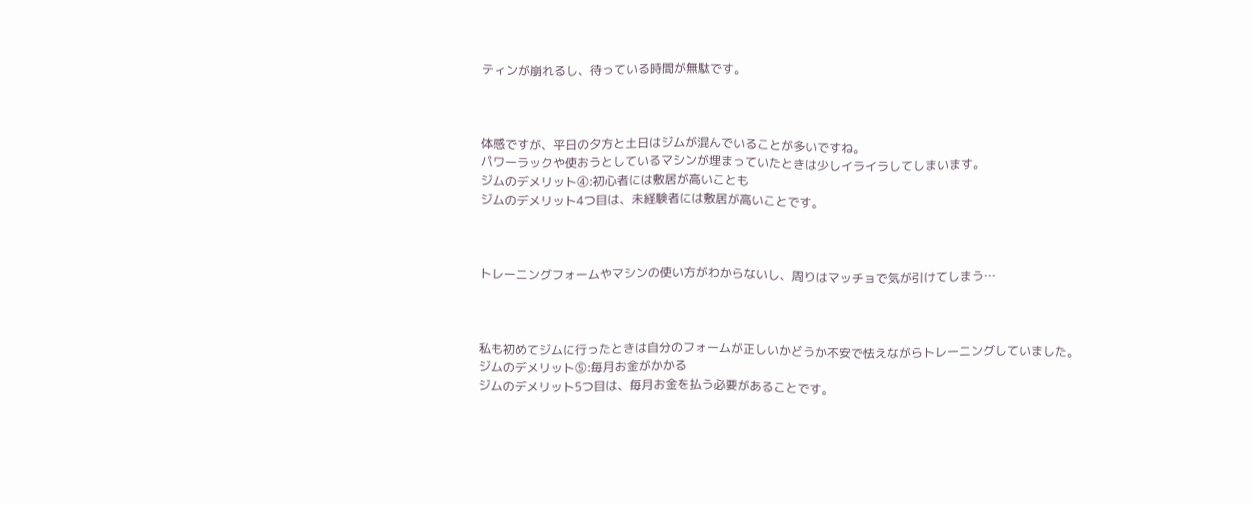ティンが崩れるし、待っている時間が無駄です。



体感ですが、平日の夕方と土日はジムが混んでいることが多いですね。
パワーラックや使おうとしているマシンが埋まっていたときは少しイライラしてしまいます。
ジムのデメリット④:初心者には敷居が高いことも
ジムのデメリット4つ目は、未経験者には敷居が高いことです。



トレーニングフォームやマシンの使い方がわからないし、周りはマッチョで気が引けてしまう…



私も初めてジムに行ったときは自分のフォームが正しいかどうか不安で怯えながらトレーニングしていました。
ジムのデメリット⑤:毎月お金がかかる
ジムのデメリット5つ目は、毎月お金を払う必要があることです。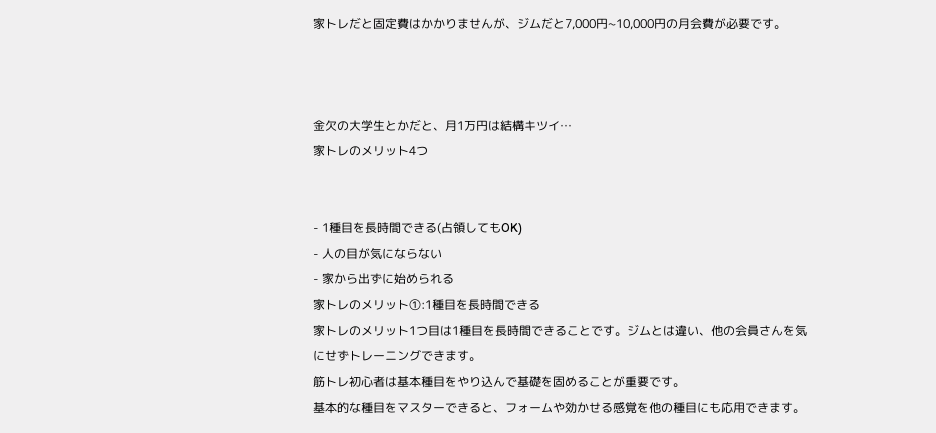家トレだと固定費はかかりませんが、ジムだと7,000円~10,000円の月会費が必要です。



金欠の大学生とかだと、月1万円は結構キツイ…
家トレのメリット4つ


- 1種目を長時間できる(占領してもOK)
- 人の目が気にならない
- 家から出ずに始められる
家トレのメリット①:1種目を長時間できる
家トレのメリット1つ目は1種目を長時間できることです。ジムとは違い、他の会員さんを気にせずトレーニングできます。
筋トレ初心者は基本種目をやり込んで基礎を固めることが重要です。
基本的な種目をマスターできると、フォームや効かせる感覚を他の種目にも応用できます。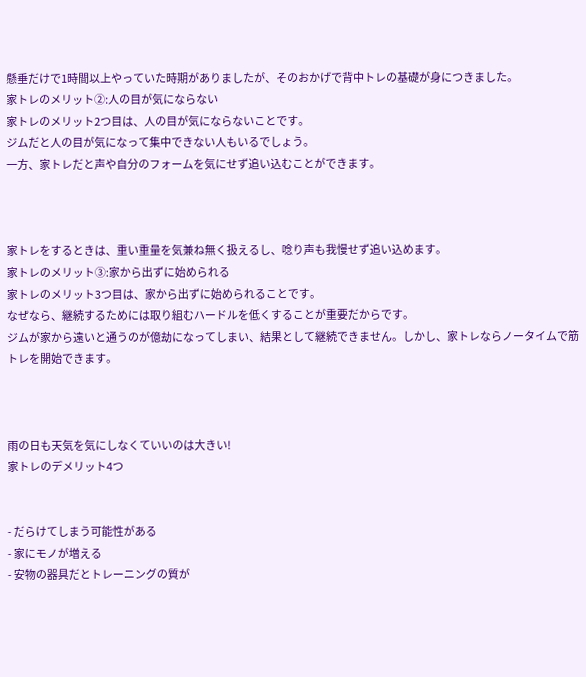懸垂だけで1時間以上やっていた時期がありましたが、そのおかげで背中トレの基礎が身につきました。
家トレのメリット②:人の目が気にならない
家トレのメリット2つ目は、人の目が気にならないことです。
ジムだと人の目が気になって集中できない人もいるでしょう。
一方、家トレだと声や自分のフォームを気にせず追い込むことができます。



家トレをするときは、重い重量を気兼ね無く扱えるし、唸り声も我慢せず追い込めます。
家トレのメリット③:家から出ずに始められる
家トレのメリット3つ目は、家から出ずに始められることです。
なぜなら、継続するためには取り組むハードルを低くすることが重要だからです。
ジムが家から遠いと通うのが億劫になってしまい、結果として継続できません。しかし、家トレならノータイムで筋トレを開始できます。



雨の日も天気を気にしなくていいのは大きい!
家トレのデメリット4つ


- だらけてしまう可能性がある
- 家にモノが増える
- 安物の器具だとトレーニングの質が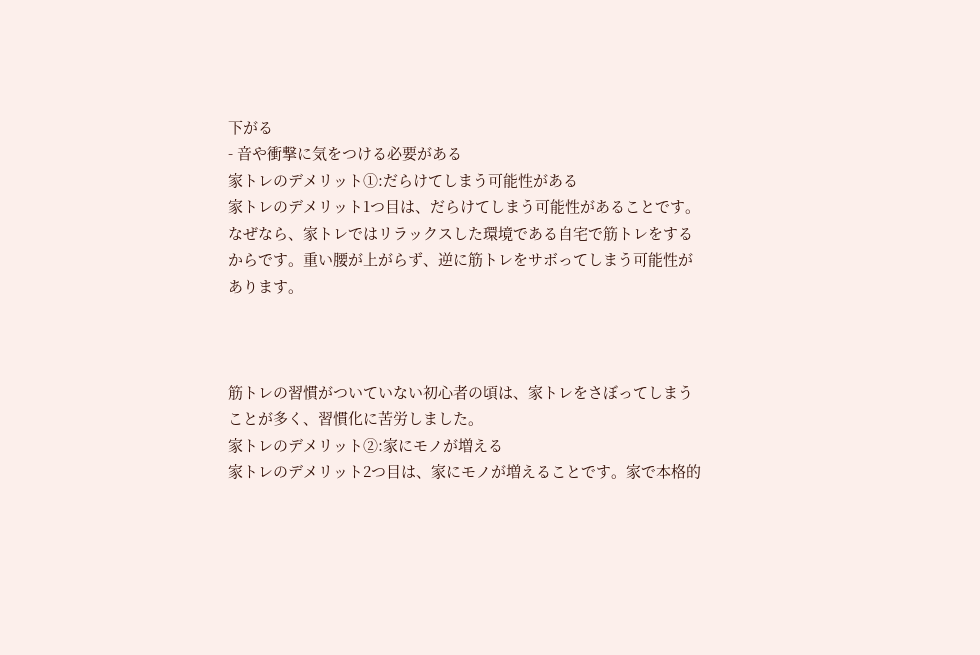下がる
- 音や衝撃に気をつける必要がある
家トレのデメリット①:だらけてしまう可能性がある
家トレのデメリット1つ目は、だらけてしまう可能性があることです。
なぜなら、家トレではリラックスした環境である自宅で筋トレをするからです。重い腰が上がらず、逆に筋トレをサボってしまう可能性があります。



筋トレの習慣がついていない初心者の頃は、家トレをさぼってしまうことが多く、習慣化に苦労しました。
家トレのデメリット②:家にモノが増える
家トレのデメリット2つ目は、家にモノが増えることです。家で本格的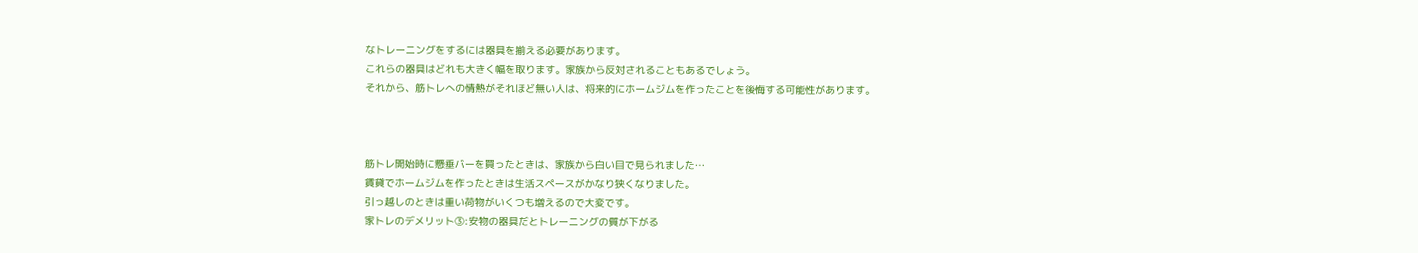なトレーニングをするには器具を揃える必要があります。
これらの器具はどれも大きく幅を取ります。家族から反対されることもあるでしょう。
それから、筋トレへの情熱がそれほど無い人は、将来的にホームジムを作ったことを後悔する可能性があります。



筋トレ開始時に懸垂バーを買ったときは、家族から白い目で見られました…
賃貸でホームジムを作ったときは生活スペースがかなり狭くなりました。
引っ越しのときは重い荷物がいくつも増えるので大変です。
家トレのデメリット③:安物の器具だとトレーニングの質が下がる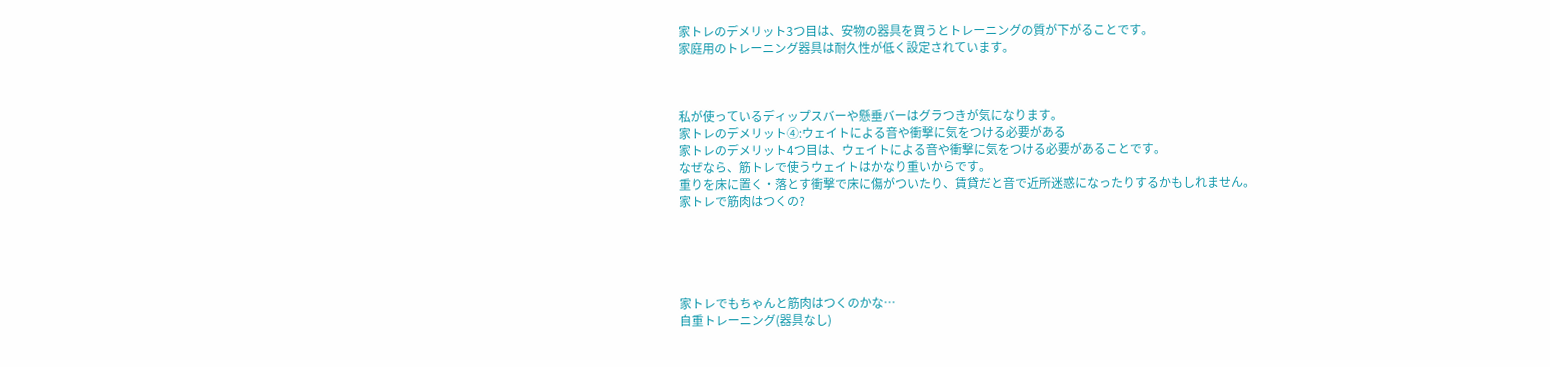家トレのデメリット3つ目は、安物の器具を買うとトレーニングの質が下がることです。
家庭用のトレーニング器具は耐久性が低く設定されています。



私が使っているディップスバーや懸垂バーはグラつきが気になります。
家トレのデメリット④:ウェイトによる音や衝撃に気をつける必要がある
家トレのデメリット4つ目は、ウェイトによる音や衝撃に気をつける必要があることです。
なぜなら、筋トレで使うウェイトはかなり重いからです。
重りを床に置く・落とす衝撃で床に傷がついたり、賃貸だと音で近所迷惑になったりするかもしれません。
家トレで筋肉はつくの?





家トレでもちゃんと筋肉はつくのかな…
自重トレーニング(器具なし)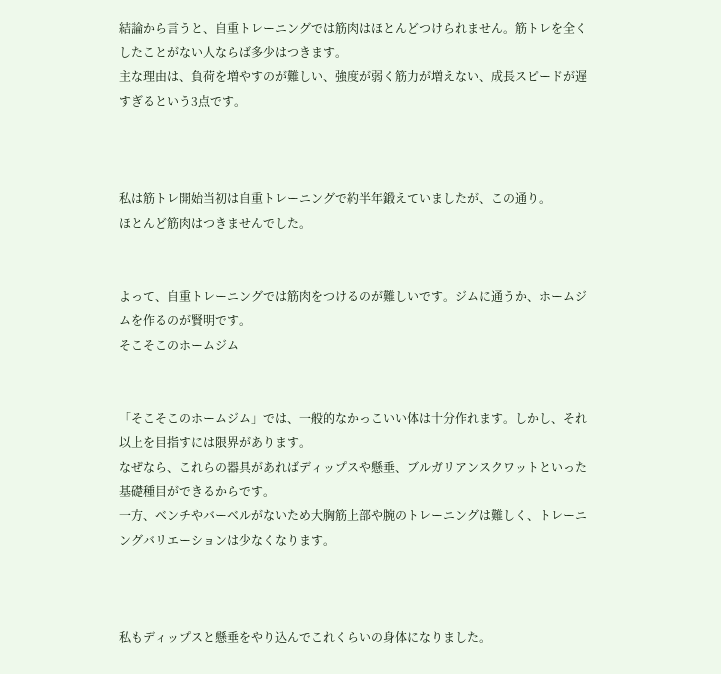結論から言うと、自重トレーニングでは筋肉はほとんどつけられません。筋トレを全くしたことがない人ならば多少はつきます。
主な理由は、負荷を増やすのが難しい、強度が弱く筋力が増えない、成長スピードが遅すぎるという3点です。



私は筋トレ開始当初は自重トレーニングで約半年鍛えていましたが、この通り。
ほとんど筋肉はつきませんでした。


よって、自重トレーニングでは筋肉をつけるのが難しいです。ジムに通うか、ホームジムを作るのが賢明です。
そこそこのホームジム


「そこそこのホームジム」では、一般的なかっこいい体は十分作れます。しかし、それ以上を目指すには限界があります。
なぜなら、これらの器具があればディップスや懸垂、ブルガリアンスクワットといった基礎種目ができるからです。
一方、ベンチやバーベルがないため大胸筋上部や腕のトレーニングは難しく、トレーニングバリエーションは少なくなります。



私もディップスと懸垂をやり込んでこれくらいの身体になりました。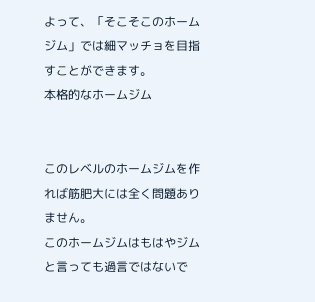よって、「そこそこのホームジム」では細マッチョを目指すことができます。
本格的なホームジム


このレベルのホームジムを作れば筋肥大には全く問題ありません。
このホームジムはもはやジムと言っても過言ではないで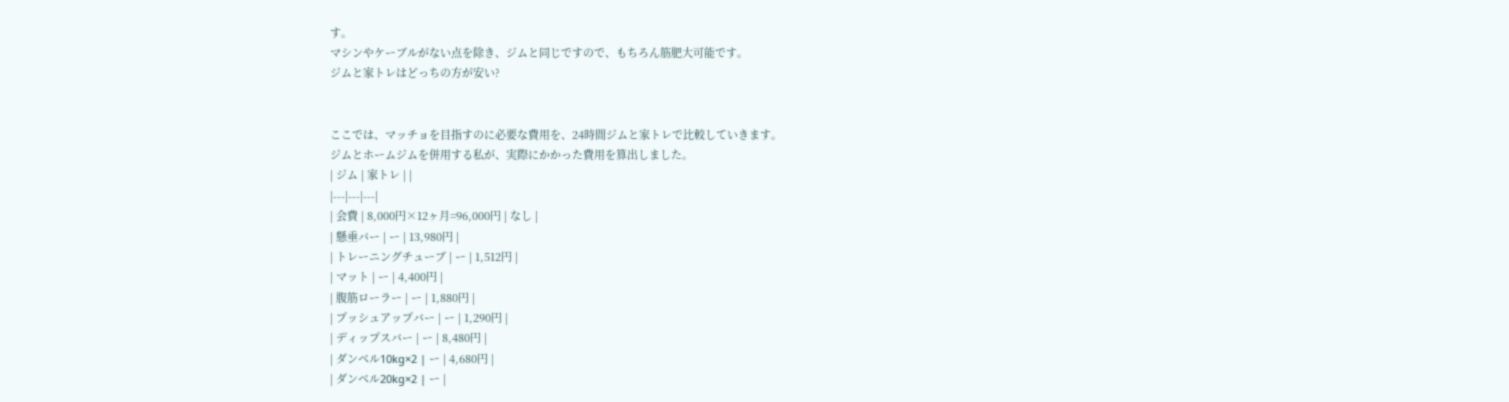す。
マシンやケーブルがない点を除き、ジムと同じですので、もちろん筋肥大可能です。
ジムと家トレはどっちの方が安い?


ここでは、マッチョを目指すのに必要な費用を、24時間ジムと家トレで比較していきます。
ジムとホームジムを併用する私が、実際にかかった費用を算出しました。
| ジム | 家トレ | |
|---|---|---|
| 会費 | 8,000円×12ヶ月=96,000円 | なし |
| 懸垂バー | ー | 13,980円 |
| トレーニングチューブ | ー | 1,512円 |
| マット | ー | 4,400円 |
| 腹筋ローラー | ー | 1,880円 |
| プッシュアップバー | ー | 1,290円 |
| ディップスバー | ー | 8,480円 |
| ダンベル10kg×2 | ー | 4,680円 |
| ダンベル20kg×2 | ー |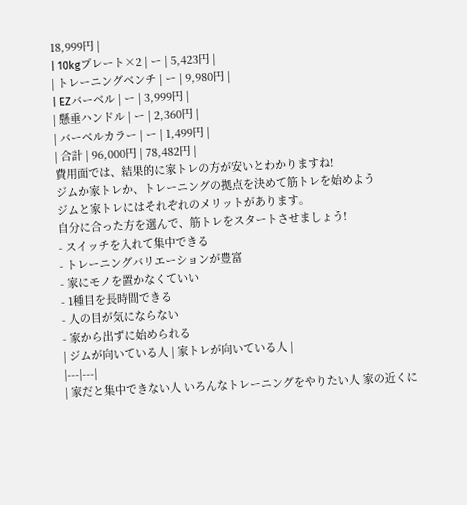18,999円 |
| 10kgプレート×2 | ー | 5,423円 |
| トレーニングベンチ | ー | 9,980円 |
| EZバーベル | ー | 3,999円 |
| 懸垂ハンドル | ー | 2,360円 |
| バーベルカラー | ー | 1,499円 |
| 合計 | 96,000円 | 78,482円 |
費用面では、結果的に家トレの方が安いとわかりますね!
ジムか家トレか、トレーニングの拠点を決めて筋トレを始めよう
ジムと家トレにはそれぞれのメリットがあります。
自分に合った方を選んで、筋トレをスタートさせましょう!
- スイッチを入れて集中できる
- トレーニングバリエーションが豊富
- 家にモノを置かなくていい
- 1種目を長時間できる
- 人の目が気にならない
- 家から出ずに始められる
| ジムが向いている人 | 家トレが向いている人 |
|---|---|
| 家だと集中できない人 いろんなトレーニングをやりたい人 家の近くに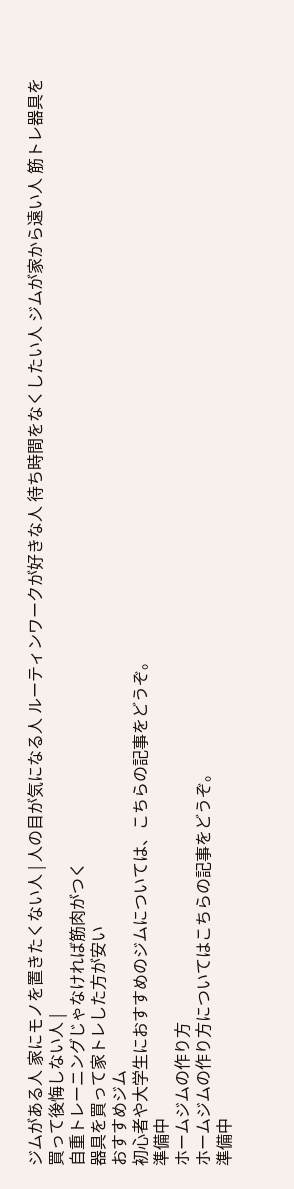ジムがある人 家にモノを置きたくない人 | 人の目が気になる人 ルーティンワークが好きな人 待ち時間をなくしたい人 ジムが家から遠い人 筋トレ器具を買って後悔しない人 |
自重トレーニングじゃなければ筋肉がつく
器具を買って家トレした方が安い
おすすめジム
初心者や大学生におすすめのジムについては、こちらの記事をどうぞ。
準備中
ホームジムの作り方
ホームジムの作り方についてはこちらの記事をどうぞ。
準備中